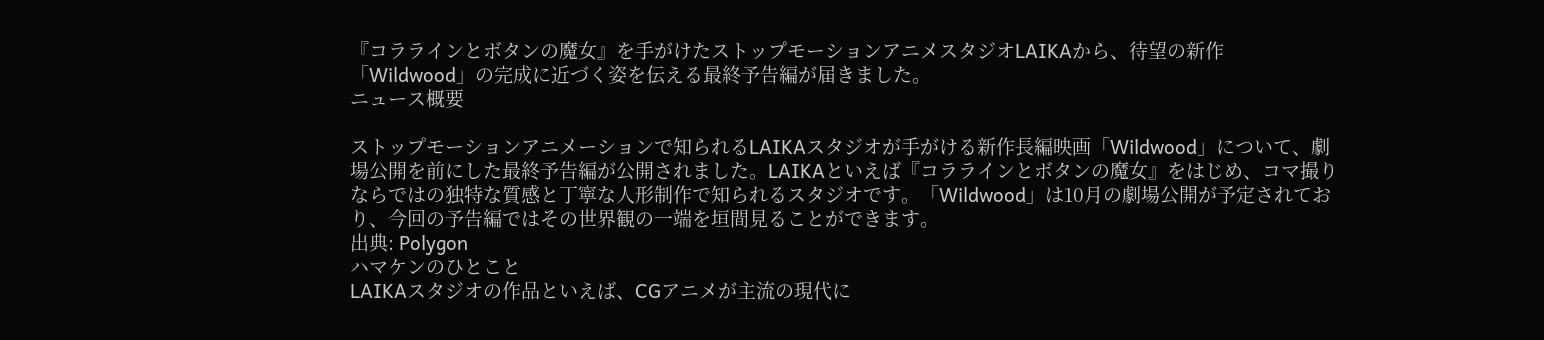『コララインとボタンの魔女』を手がけたストップモーションアニメスタジオLAIKAから、待望の新作「Wildwood」の完成に近づく姿を伝える最終予告編が届きました。
ニュース概要

ストップモーションアニメーションで知られるLAIKAスタジオが手がける新作長編映画「Wildwood」について、劇場公開を前にした最終予告編が公開されました。LAIKAといえば『コララインとボタンの魔女』をはじめ、コマ撮りならではの独特な質感と丁寧な人形制作で知られるスタジオです。「Wildwood」は10月の劇場公開が予定されており、今回の予告編ではその世界観の一端を垣間見ることができます。
出典: Polygon
ハマケンのひとこと
LAIKAスタジオの作品といえば、CGアニメが主流の現代に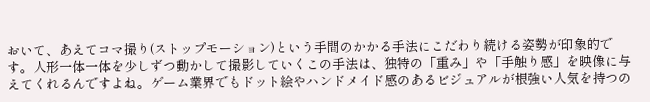おいて、あえてコマ撮り(ストップモーション)という手間のかかる手法にこだわり続ける姿勢が印象的です。人形一体一体を少しずつ動かして撮影していくこの手法は、独特の「重み」や「手触り感」を映像に与えてくれるんですよね。ゲーム業界でもドット絵やハンドメイド感のあるビジュアルが根強い人気を持つの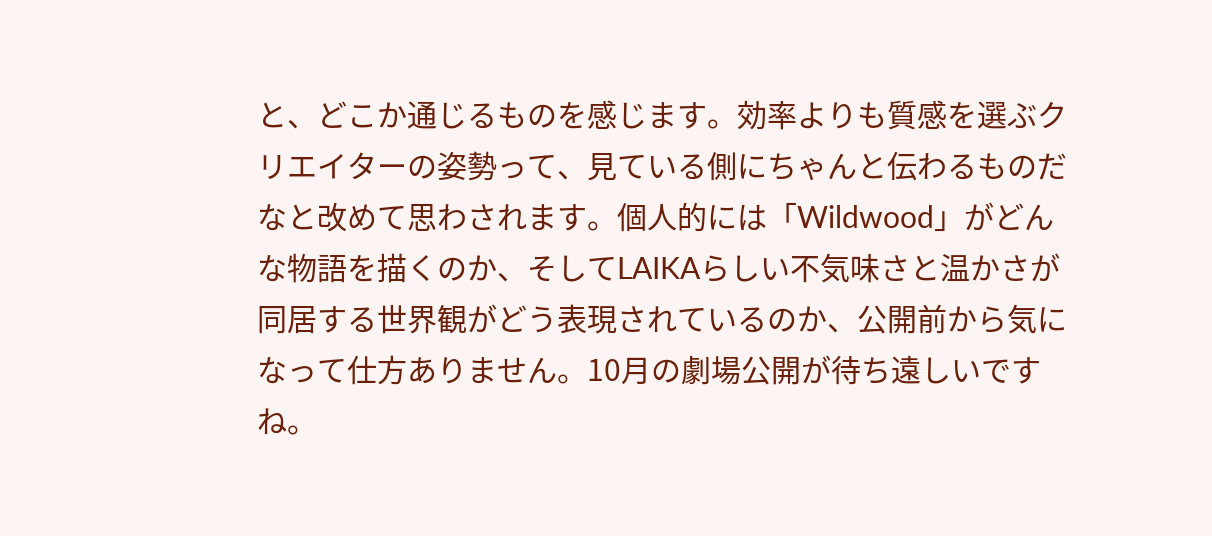と、どこか通じるものを感じます。効率よりも質感を選ぶクリエイターの姿勢って、見ている側にちゃんと伝わるものだなと改めて思わされます。個人的には「Wildwood」がどんな物語を描くのか、そしてLAIKAらしい不気味さと温かさが同居する世界観がどう表現されているのか、公開前から気になって仕方ありません。10月の劇場公開が待ち遠しいですね。